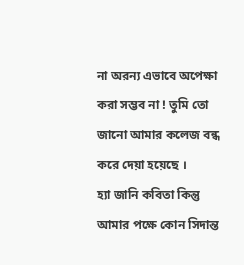না অরন্য এভাবে অপেক্ষা করা সম্ভব না ! তুমি তো জানো আমার কলেজ বন্ধ করে দেয়া হয়েছে ।
হ্যা জানি কবিতা কিন্তু আমার পক্ষে কোন সিদান্ত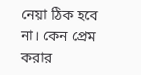নেয়া ঠিক হবে না। কেন প্রেম করার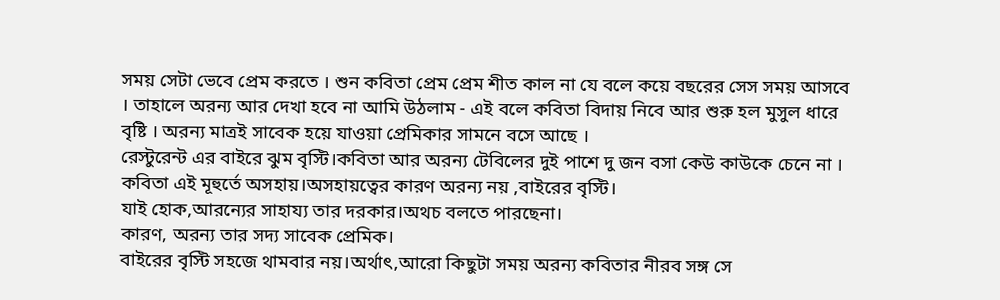সময় সেটা ভেবে প্রেম করতে । শুন কবিতা প্রেম প্রেম শীত কাল না যে বলে কয়ে বছরের সেস সময় আসবে । তাহালে অরন্য আর দেখা হবে না আমি উঠলাম - এই বলে কবিতা বিদায় নিবে আর শুরু হল মুসুল ধারে বৃষ্টি । অরন্য মাত্রই সাবেক হয়ে যাওয়া প্রেমিকার সামনে বসে আছে ।
রেস্টুরেন্ট এর বাইরে ঝুম বৃস্টি।কবিতা আর অরন্য টেবিলের দুই পাশে দু জন বসা কেউ কাউকে চেনে না । কবিতা এই মূহুর্তে অসহায়।অসহায়ত্বের কারণ অরন্য নয় ,বাইরের বৃস্টি।
যাই হোক,আরন্যের সাহায্য তার দরকার।অথচ বলতে পারছেনা।
কারণ, অরন্য তার সদ্য সাবেক প্রেমিক।
বাইরের বৃস্টি সহজে থামবার নয়।অর্থাৎ,আরো কিছুটা সময় অরন্য কবিতার নীরব সঙ্গ সে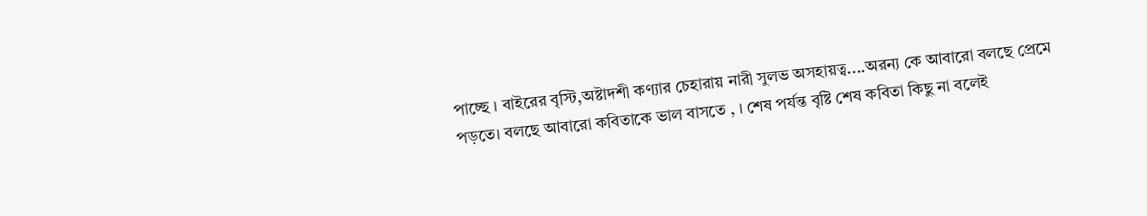পাচ্ছে । বাইরের বৃস্টি,অষ্টাদশী কণ্যার চেহারায় নারী সুলভ অসহায়ত্ব....অরন্য কে আবারো বলছে প্রেমে পড়তে। বলছে আবারো কবিতাকে ভাল বাসতে , । শেষ পর্যন্ত বৃষ্টি শেষ কবিতা কিছু না বলেই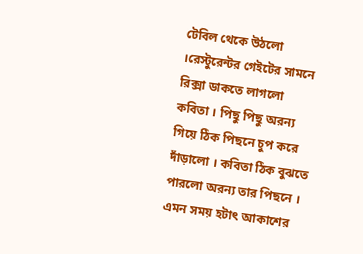টেবিল থেকে উঠলো ।রেস্টুরেন্টর গেইটের সামনে রিক্সা ডাকতে লাগলো কবিতা । পিছু পিছু অরন্য গিয়ে ঠিক পিছনে চুপ করে দাঁড়ালো । কবিতা ঠিক বুঝতে পারলো অরন্য তার পিছনে । এমন সময় হটাৎ আকাশের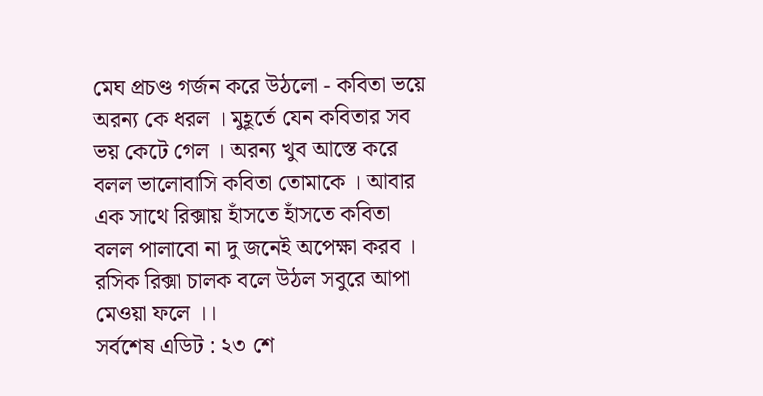মেঘ প্রচণ্ড গর্জন করে উঠলো - কবিতা ভয়ে অরন্য কে ধরল । মুহূর্তে যেন কবিতার সব ভয় কেটে গেল । অরন্য খুব আস্তে করে বলল ভালোবাসি কবিতা তোমাকে । আবার এক সাথে রিক্সায় হাঁসতে হাঁসতে কবিতা বলল পালাবো না দু জনেই অপেক্ষা করব । রসিক রিক্সা চালক বলে উঠল সবুরে আপা মেওয়া ফলে ।।
সর্বশেষ এডিট : ২৩ শে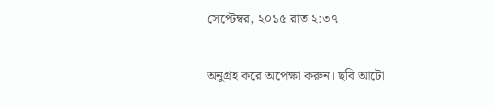সেপ্টেম্বর, ২০১৫ রাত ২:৩৭

অনুগ্রহ করে অপেক্ষা করুন। ছবি আটো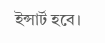ইন্সার্ট হবে।